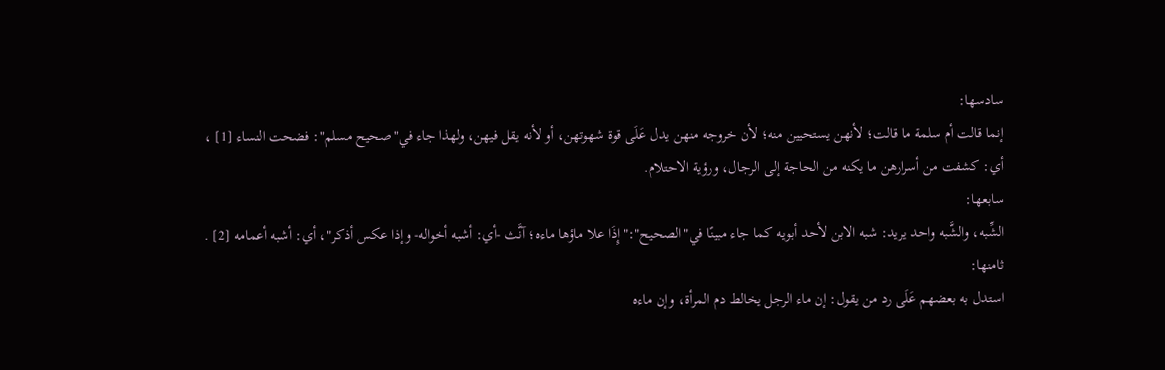سادسها:
إنما قالت أم سلمة ما قالت؛ لأنهن يستحيين منه؛ لأن خروجه منهن يدل عَلَى قوة شهوتهن، أو لأنه يقل فيهن، ولهذا جاء في"صحيح مسلم": فضحت النساء [1] ، أي: كشفت من أسرارهن ما يكنه من الحاجة إلى الرجال، ورؤية الاحتلام.
سابعها:
الشِّبه، والشَّبه واحد يريد: شبه الابن لأحد أبويه كما جاء مبينًا في"الصحيح":"إِذَا علا ماؤها ماءه؛ آنَّث -أي: أشبه أخواله- وإذا عكس أذكر"، أي: أشبه أعمامه [2] .
ثامنها:
استدل به بعضهم عَلَى رد من يقول: إن ماء الرجل يخالط دم المرأة، وإن ماءه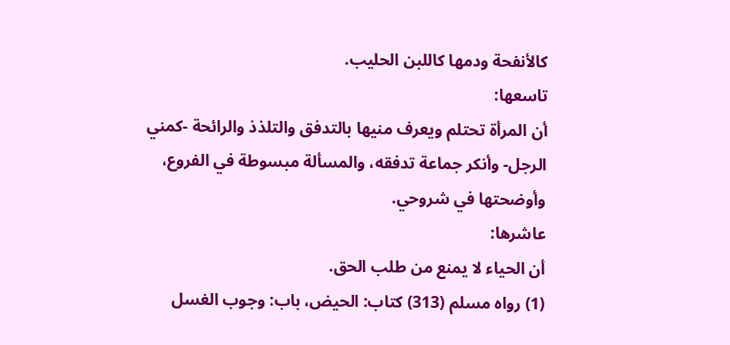كالأنفحة ودمها كاللبن الحليب.
تاسعها:
أن المرأة تحتلم ويعرف منيها بالتدفق والتلذذ والرائحة -كمني الرجل- وأنكر جماعة تدفقه، والمسألة مبسوطة في الفروع، وأوضحتها في شروحي.
عاشرها:
أن الحياء لا يمنع من طلب الحق.
(1) رواه مسلم (313) كتاب: الحيض، باب: وجوب الغسل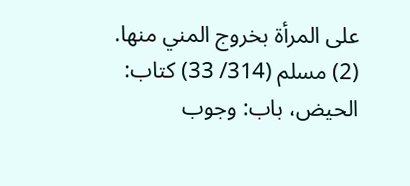على المرأة بخروج المني منها.
(2) مسلم (314/ 33) كتاب: الحيض، باب: وجوب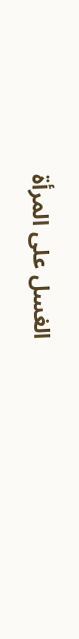الغسل على المرأة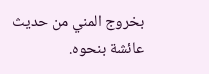بخروج المني من حديث عائشة بنحوه.